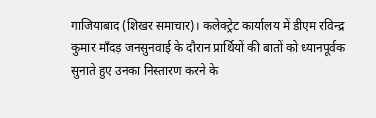गाजियाबाद (शिखर समाचार)। कलेक्ट्रेट कार्यालय में डीएम रविन्द्र कुमार माँदड़ जनसुनवाई के दौरान प्रार्थियों की बातों को ध्यानपूर्वक सुनाते हुए उनका निस्तारण करने के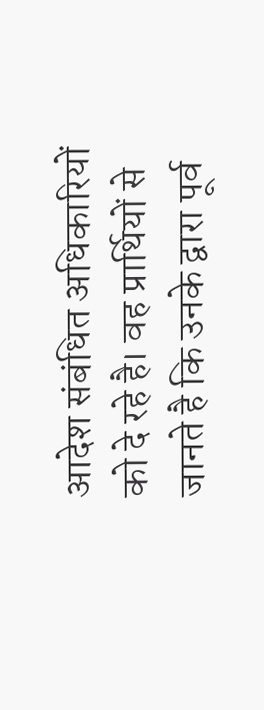आदेश संबंधित अधिकारियों को दे रहे है। वह प्रार्थियों से जानते है कि उनके द्वारा पूर्व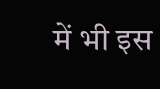में भी इस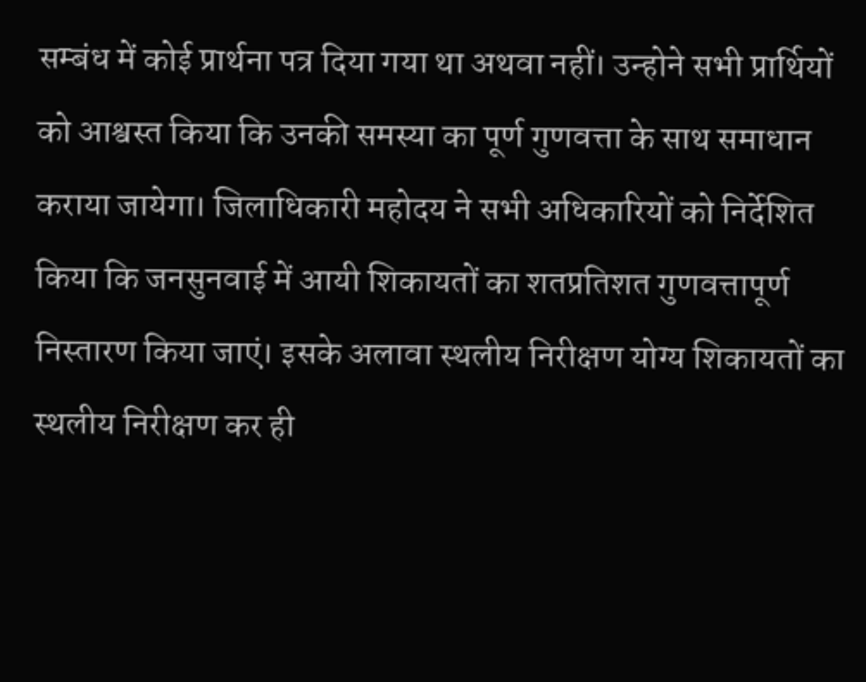सम्बंध में कोई प्रार्थना पत्र दिया गया था अथवा नहीं। उन्होने सभी प्रार्थियों को आश्वस्त किया कि उनकी समस्या का पूर्ण गुणवत्ता के साथ समाधान कराया जायेगा। जिलाधिकारी महोदय ने सभी अधिकारियों को निर्देशित किया कि जनसुनवाई में आयी शिकायतों का शतप्रतिशत गुणवत्तापूर्ण निस्तारण किया जाएं। इसके अलावा स्थलीय निरीक्षण योग्य शिकायतों का स्थलीय निरीक्षण कर ही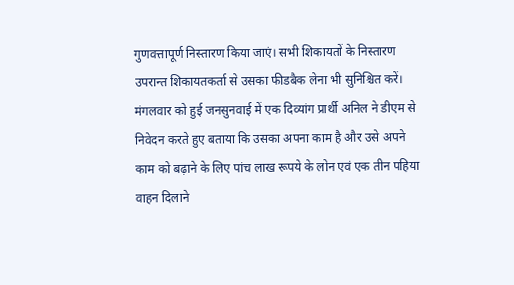गुणवत्तापूर्ण निस्तारण किया जाएं। सभी शिकायतों के निस्तारण उपरान्त शिकायतकर्ता से उसका फीडबैक लेना भी सुनिश्चित करें। मंगलवार को हुई जनसुनवाई में एक दिव्यांग प्रार्थी अनिल ने डीएम से निवेदन करते हुए बताया कि उसका अपना काम है और उसे अपने काम को बढ़ाने के लिए पांच लाख रूपये के लोन एवं एक तीन पहिया वाहन दिलाने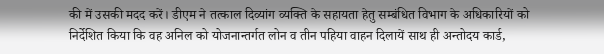की में उसकी मदद करें। डीएम ने तत्काल दिव्यांग व्यक्ति के सहायता हेतु सम्बंधित विभाग के अधिकारियों को निर्देशित किया कि वह अनिल को योजनान्तर्गत लोन व तीन पहिया वाहन दिलायें साथ ही अन्तोदय कार्ड,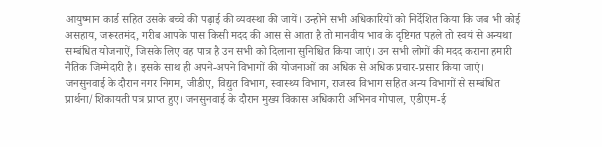आयुष्मान कार्ड सहित उसके बच्चे की पढ़ाई की व्यवस्था की जायें। उन्होने सभी अधिकारियों को निर्देशित किया कि जब भी कोई असहाय, जरूरतमंद, गरीब आपके पास किसी मदद की आस से आता है तो मानवीय भाव के दृष्टिगत पहले तो स्वयं से अन्यथा सम्बंधित योजनाऐं, जिसके लिए वह पात्र है उन सभी को दिलाना सुनिश्चित किया जाएं। उन सभी लोगों की मदद कराना हमारी नैतिक जिम्मेदारी है। इसके साथ ही अपने-अपने विभागों की योजनाओं का अधिक से अधिक प्रचार-प्रसार किया जाएं। जनसुनवाई के दौरान नगर निगम, जीडीए, विद्युत विभाग, स्वास्थ्य विभाग, राजस्व विभाग सहित अन्य विभागों से सम्बंधित प्रार्थना/शिकायती पत्र प्राप्त हुए। जनसुनवाई के दौरान मुख्य विकास अधिकारी अभिनव गोपाल, एडीएम-ई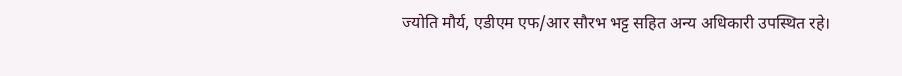ज्योति मौर्य, एडीएम एफ/आर सौरभ भट्ट सहित अन्य अधिकारी उपस्थित रहे।